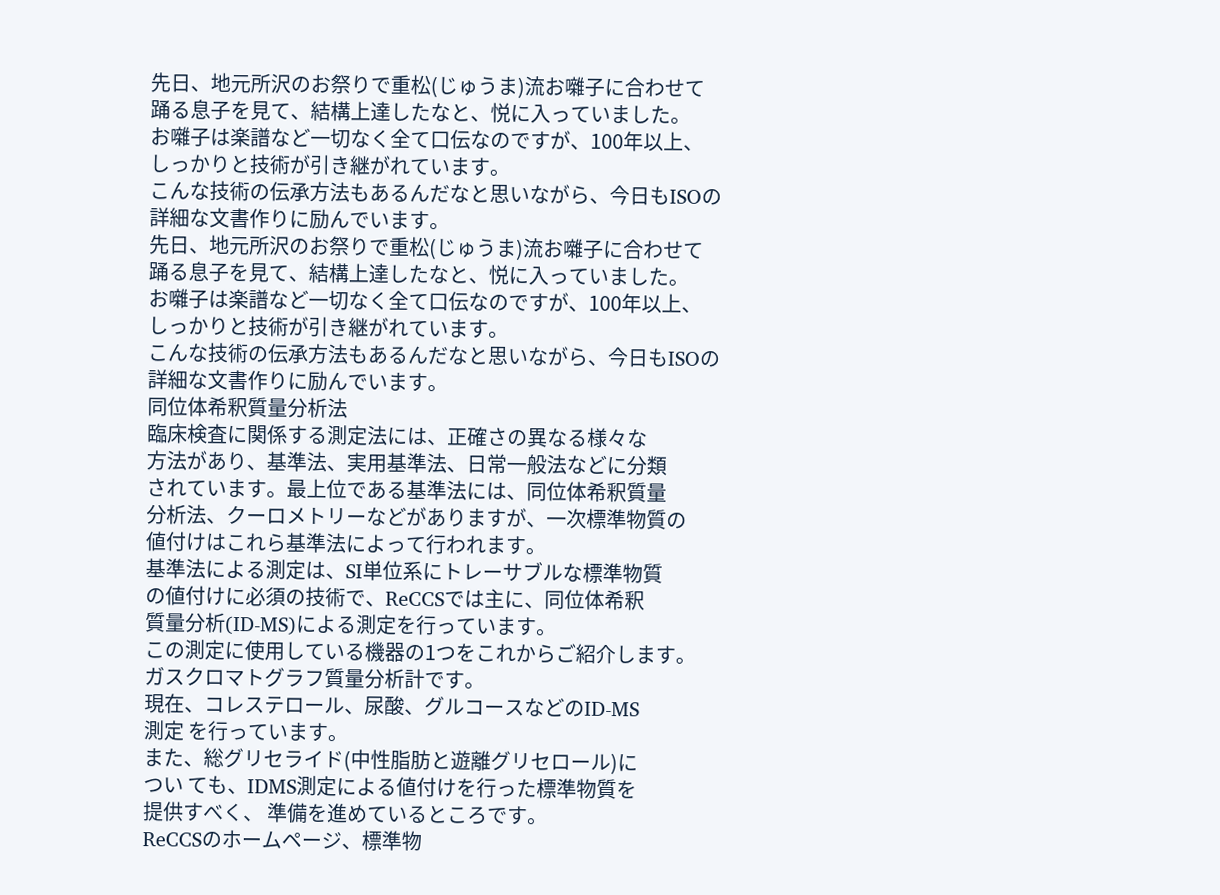先日、地元所沢のお祭りで重松(じゅうま)流お囃子に合わせて
踊る息子を見て、結構上達したなと、悦に入っていました。
お囃子は楽譜など一切なく全て口伝なのですが、100年以上、
しっかりと技術が引き継がれています。
こんな技術の伝承方法もあるんだなと思いながら、今日もISOの
詳細な文書作りに励んでいます。
先日、地元所沢のお祭りで重松(じゅうま)流お囃子に合わせて
踊る息子を見て、結構上達したなと、悦に入っていました。
お囃子は楽譜など一切なく全て口伝なのですが、100年以上、
しっかりと技術が引き継がれています。
こんな技術の伝承方法もあるんだなと思いながら、今日もISOの
詳細な文書作りに励んでいます。
同位体希釈質量分析法
臨床検査に関係する測定法には、正確さの異なる様々な
方法があり、基準法、実用基準法、日常一般法などに分類
されています。最上位である基準法には、同位体希釈質量
分析法、クーロメトリーなどがありますが、一次標準物質の
値付けはこれら基準法によって行われます。
基準法による測定は、SI単位系にトレーサブルな標準物質
の値付けに必須の技術で、ReCCSでは主に、同位体希釈
質量分析(ID-MS)による測定を行っています。
この測定に使用している機器の1つをこれからご紹介します。
ガスクロマトグラフ質量分析計です。
現在、コレステロール、尿酸、グルコースなどのID-MS
測定 を行っています。
また、総グリセライド(中性脂肪と遊離グリセロール)に
つい ても、IDMS測定による値付けを行った標準物質を
提供すべく、 準備を進めているところです。
ReCCSのホームページ、標準物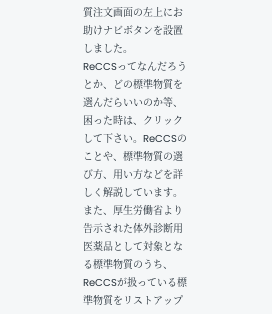質注文画面の左上にお助けナビボタンを設置しました。
ReCCSってなんだろうとか、どの標準物質を選んだらいいのか等、困った時は、クリックして下さい。ReCCSのことや、標準物質の選び方、用い方などを詳しく解説しています。
また、厚生労働省より告示された体外診断用医薬品として対象となる標準物質のうち、ReCCSが扱っている標準物質をリストアップ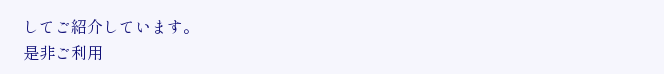してご紹介しています。
是非ご利用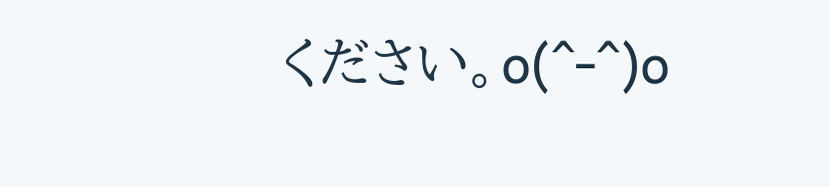ください。o(^-^)o